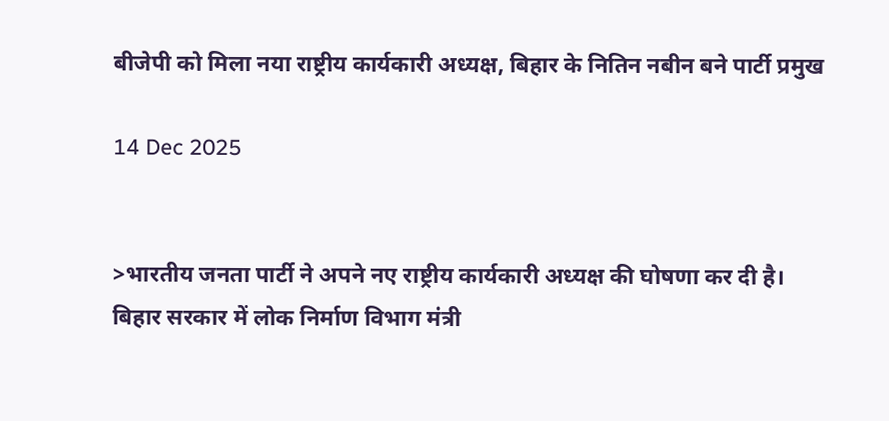बीजेपी को मिला नया राष्ट्रीय कार्यकारी अध्यक्ष, बिहार के नितिन नबीन बने पार्टी प्रमुख

14 Dec 2025


>भारतीय जनता पार्टी ने अपने नए राष्ट्रीय कार्यकारी अध्यक्ष की घोषणा कर दी है। बिहार सरकार में लोक निर्माण विभाग मंत्री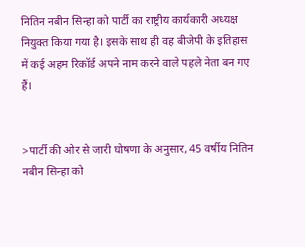नितिन नबीन सिन्हा को पार्टी का राष्ट्रीय कार्यकारी अध्यक्ष नियुक्त किया गया है। इसके साथ ही वह बीजेपी के इतिहास में कई अहम रिकॉर्ड अपने नाम करने वाले पहले नेता बन गए हैं।


>पार्टी की ओर से जारी घोषणा के अनुसार, 45 वर्षीय नितिन नबीन सिन्हा को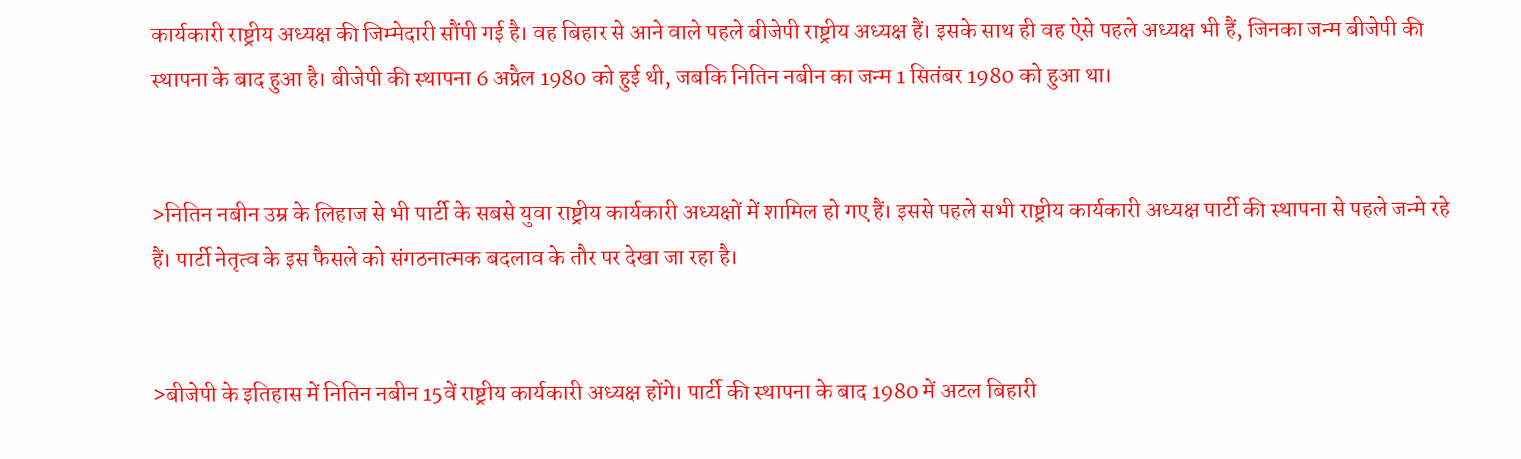कार्यकारी राष्ट्रीय अध्यक्ष की जिम्मेदारी सौंपी गई है। वह बिहार से आने वाले पहले बीजेपी राष्ट्रीय अध्यक्ष हैं। इसके साथ ही वह ऐसे पहले अध्यक्ष भी हैं, जिनका जन्म बीजेपी की स्थापना के बाद हुआ है। बीजेपी की स्थापना 6 अप्रैल 1980 को हुई थी, जबकि नितिन नबीन का जन्म 1 सितंबर 1980 को हुआ था।


>नितिन नबीन उम्र के लिहाज से भी पार्टी के सबसे युवा राष्ट्रीय कार्यकारी अध्यक्षों में शामिल हो गए हैं। इससे पहले सभी राष्ट्रीय कार्यकारी अध्यक्ष पार्टी की स्थापना से पहले जन्मे रहे हैं। पार्टी नेतृत्व के इस फैसले को संगठनात्मक बदलाव के तौर पर देखा जा रहा है।


>बीजेपी के इतिहास में नितिन नबीन 15वें राष्ट्रीय कार्यकारी अध्यक्ष होंगे। पार्टी की स्थापना के बाद 1980 में अटल बिहारी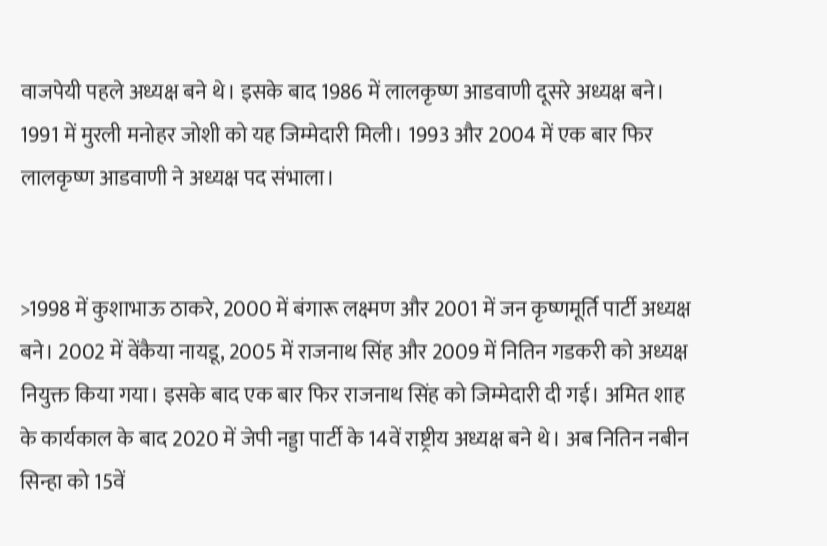वाजपेयी पहले अध्यक्ष बने थे। इसके बाद 1986 में लालकृष्ण आडवाणी दूसरे अध्यक्ष बने। 1991 में मुरली मनोहर जोशी को यह जिम्मेदारी मिली। 1993 और 2004 में एक बार फिर लालकृष्ण आडवाणी ने अध्यक्ष पद संभाला।


>1998 में कुशाभाऊ ठाकरे, 2000 में बंगारू लक्ष्मण और 2001 में जन कृष्णमूर्ति पार्टी अध्यक्ष बने। 2002 में वेंकैया नायडू, 2005 में राजनाथ सिंह और 2009 में नितिन गडकरी को अध्यक्ष नियुक्त किया गया। इसके बाद एक बार फिर राजनाथ सिंह को जिम्मेदारी दी गई। अमित शाह के कार्यकाल के बाद 2020 में जेपी नड्डा पार्टी के 14वें राष्ट्रीय अध्यक्ष बने थे। अब नितिन नबीन सिन्हा को 15वें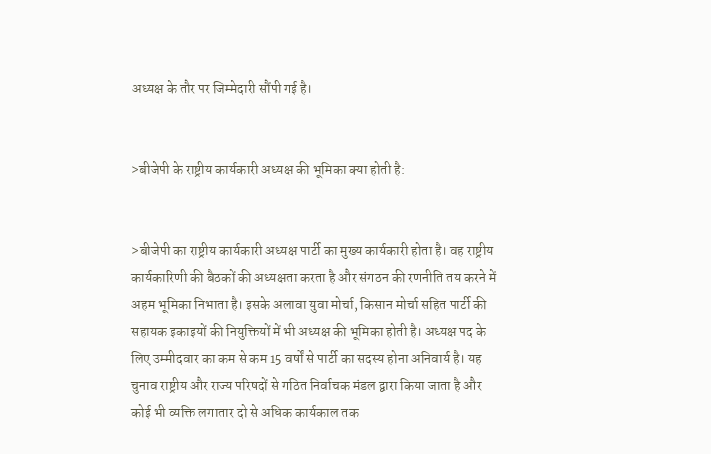अध्यक्ष के तौर पर जिम्मेदारी सौंपी गई है।


>बीजेपी के राष्ट्रीय कार्यकारी अध्यक्ष की भूमिका क्या होती है:


>बीजेपी का राष्ट्रीय कार्यकारी अध्यक्ष पार्टी का मुख्य कार्यकारी होता है। वह राष्ट्रीय कार्यकारिणी की बैठकों की अध्यक्षता करता है और संगठन की रणनीति तय करने में अहम भूमिका निभाता है। इसके अलावा युवा मोर्चा, किसान मोर्चा सहित पार्टी की सहायक इकाइयों की नियुक्तियों में भी अध्यक्ष की भूमिका होती है। अध्यक्ष पद के लिए उम्मीदवार का कम से कम 15 वर्षों से पार्टी का सदस्य होना अनिवार्य है। यह चुनाव राष्ट्रीय और राज्य परिषदों से गठित निर्वाचक मंडल द्वारा किया जाता है और कोई भी व्यक्ति लगातार दो से अधिक कार्यकाल तक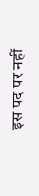इस पद पर नहीं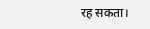रह सकता।